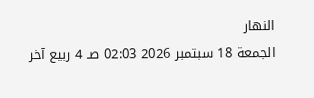النهار
الجمعة 18 سبتمبر 2026 02:03 صـ 4 ربيع آخر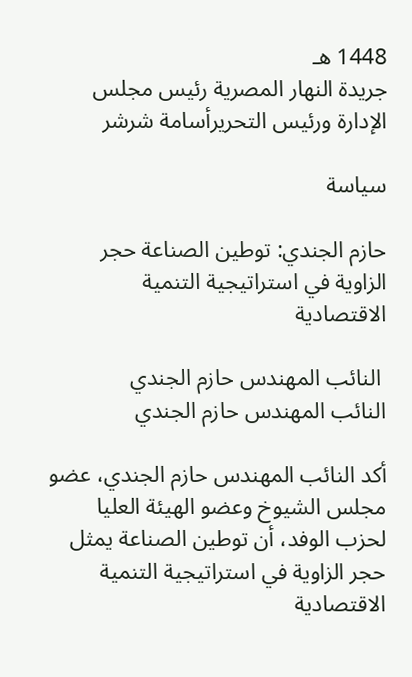1448 هـ
جريدة النهار المصرية رئيس مجلس الإدارة ورئيس التحريرأسامة شرشر

سياسة

حازم الجندي: توطين الصناعة حجر الزاوية في استراتيجية التنمية الاقتصادية

 النائب المهندس حازم الجندي
النائب المهندس حازم الجندي

أكد النائب المهندس حازم الجندي، عضو مجلس الشيوخ وعضو الهيئة العليا لحزب الوفد، أن توطين الصناعة يمثل حجر الزاوية في استراتيجية التنمية الاقتصادية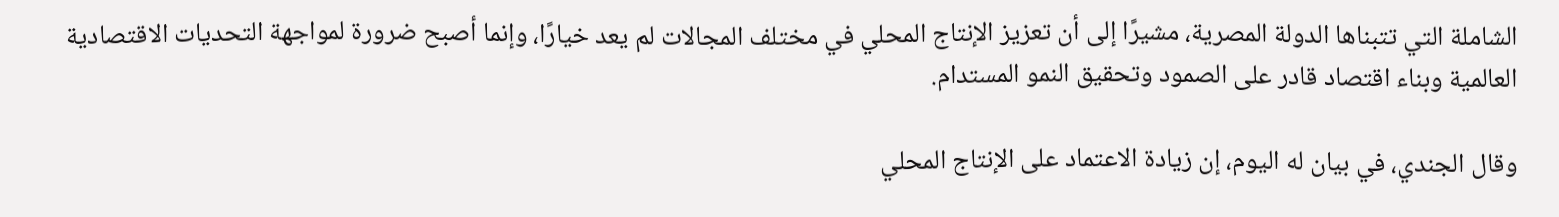الشاملة التي تتبناها الدولة المصرية، مشيرًا إلى أن تعزيز الإنتاج المحلي في مختلف المجالات لم يعد خيارًا، وإنما أصبح ضرورة لمواجهة التحديات الاقتصادية العالمية وبناء اقتصاد قادر على الصمود وتحقيق النمو المستدام.

وقال الجندي، في بيان له اليوم، إن زيادة الاعتماد على الإنتاج المحلي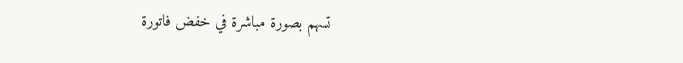تسهم بصورة مباشرة في خفض فاتورة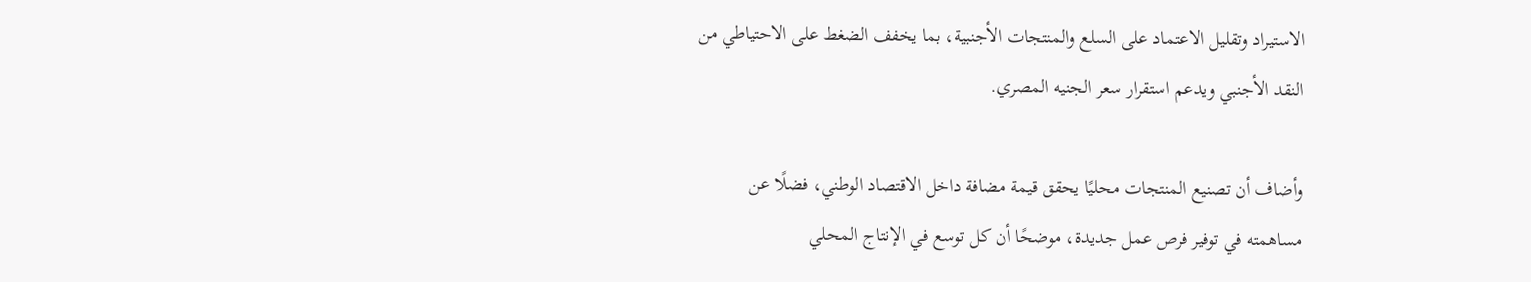الاستيراد وتقليل الاعتماد على السلع والمنتجات الأجنبية، بما يخفف الضغط على الاحتياطي من النقد الأجنبي ويدعم استقرار سعر الجنيه المصري.

وأضاف أن تصنيع المنتجات محليًا يحقق قيمة مضافة داخل الاقتصاد الوطني، فضلًا عن مساهمته في توفير فرص عمل جديدة، موضحًا أن كل توسع في الإنتاج المحلي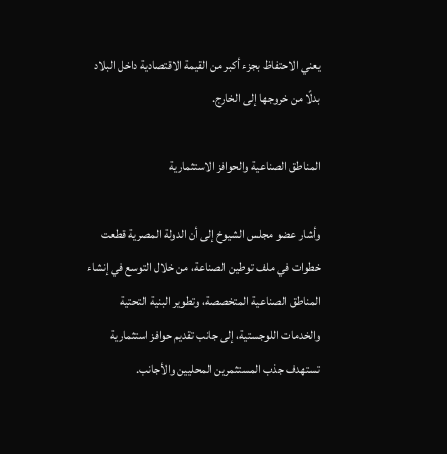يعني الاحتفاظ بجزء أكبر من القيمة الاقتصادية داخل البلاد بدلًا من خروجها إلى الخارج.

المناطق الصناعية والحوافز الاستثمارية

وأشار عضو مجلس الشيوخ إلى أن الدولة المصرية قطعت خطوات في ملف توطين الصناعة، من خلال التوسع في إنشاء المناطق الصناعية المتخصصة، وتطوير البنية التحتية والخدمات اللوجستية، إلى جانب تقديم حوافز استثمارية تستهدف جذب المستثمرين المحليين والأجانب.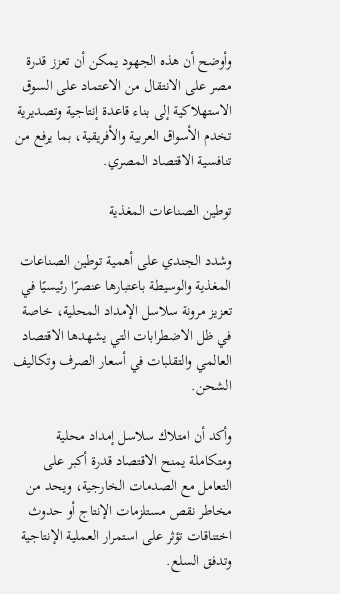وأوضح أن هذه الجهود يمكن أن تعزز قدرة مصر على الانتقال من الاعتماد على السوق الاستهلاكية إلى بناء قاعدة إنتاجية وتصديرية تخدم الأسواق العربية والأفريقية، بما يرفع من تنافسية الاقتصاد المصري.

توطين الصناعات المغذية

وشدد الجندي على أهمية توطين الصناعات المغذية والوسيطة باعتبارها عنصرًا رئيسيًا في تعزيز مرونة سلاسل الإمداد المحلية، خاصة في ظل الاضطرابات التي يشهدها الاقتصاد العالمي والتقلبات في أسعار الصرف وتكاليف الشحن.

وأكد أن امتلاك سلاسل إمداد محلية ومتكاملة يمنح الاقتصاد قدرة أكبر على التعامل مع الصدمات الخارجية، ويحد من مخاطر نقص مستلزمات الإنتاج أو حدوث اختناقات تؤثر على استمرار العملية الإنتاجية وتدفق السلع.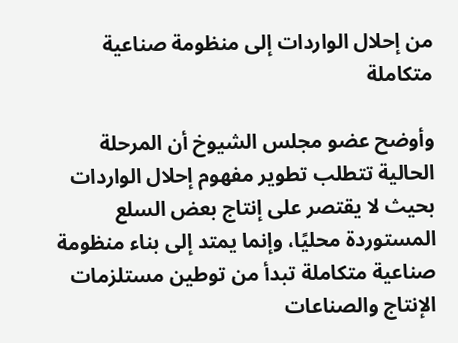من إحلال الواردات إلى منظومة صناعية متكاملة

وأوضح عضو مجلس الشيوخ أن المرحلة الحالية تتطلب تطوير مفهوم إحلال الواردات بحيث لا يقتصر على إنتاج بعض السلع المستوردة محليًا، وإنما يمتد إلى بناء منظومة صناعية متكاملة تبدأ من توطين مستلزمات الإنتاج والصناعات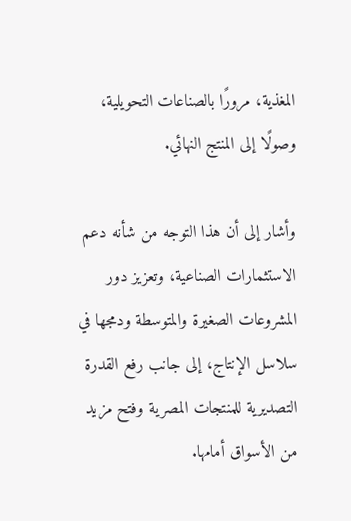المغذية، مرورًا بالصناعات التحويلية، وصولًا إلى المنتج النهائي.

وأشار إلى أن هذا التوجه من شأنه دعم الاستثمارات الصناعية، وتعزيز دور المشروعات الصغيرة والمتوسطة ودمجها في سلاسل الإنتاج، إلى جانب رفع القدرة التصديرية للمنتجات المصرية وفتح مزيد من الأسواق أمامها.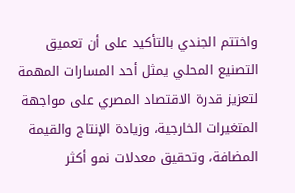واختتم الجندي بالتأكيد على أن تعميق التصنيع المحلي يمثل أحد المسارات المهمة لتعزيز قدرة الاقتصاد المصري على مواجهة المتغيرات الخارجية، وزيادة الإنتاج والقيمة المضافة، وتحقيق معدلات نمو أكثر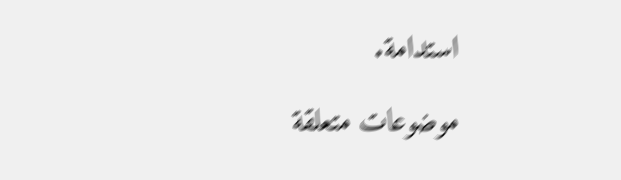استدامة.

موضوعات متعلقة